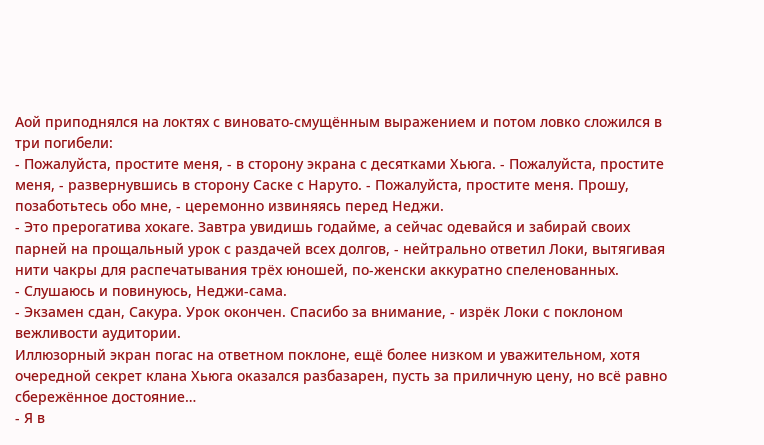Аой приподнялся на локтях с виновато-смущённым выражением и потом ловко сложился в три погибели:
- Пожалуйста, простите меня, - в сторону экрана с десятками Хьюга. - Пожалуйста, простите меня, - развернувшись в сторону Саске с Наруто. - Пожалуйста, простите меня. Прошу, позаботьтесь обо мне, - церемонно извиняясь перед Неджи.
- Это прерогатива хокаге. Завтра увидишь годайме, а сейчас одевайся и забирай своих парней на прощальный урок с раздачей всех долгов, - нейтрально ответил Локи, вытягивая нити чакры для распечатывания трёх юношей, по-женски аккуратно спеленованных.
- Слушаюсь и повинуюсь, Неджи-сама.
- Экзамен сдан, Сакура. Урок окончен. Спасибо за внимание, - изрёк Локи с поклоном вежливости аудитории.
Иллюзорный экран погас на ответном поклоне, ещё более низком и уважительном, хотя очередной секрет клана Хьюга оказался разбазарен, пусть за приличную цену, но всё равно сбережённое достояние…
- Я в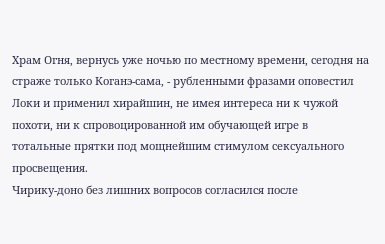Храм Огня, вернусь уже ночью по местному времени, сегодня на страже только Коганэ-сама, - рубленными фразами оповестил Локи и применил хирайшин, не имея интереса ни к чужой похоти, ни к спровоцированной им обучающей игре в тотальные прятки под мощнейшим стимулом сексуального просвещения.
Чирику-доно без лишних вопросов согласился после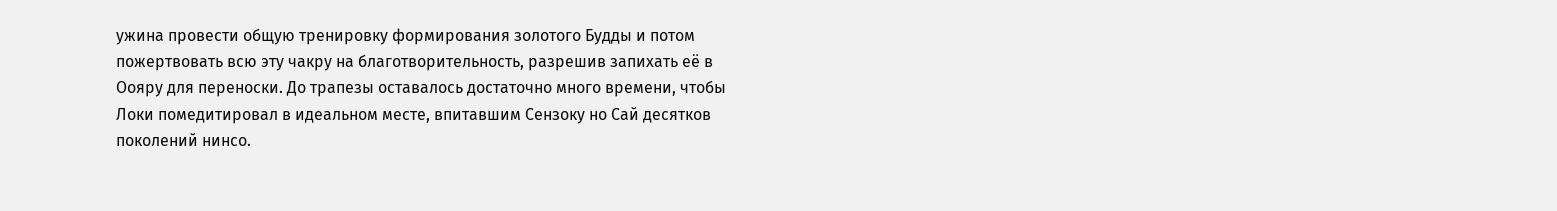ужина провести общую тренировку формирования золотого Будды и потом пожертвовать всю эту чакру на благотворительность, разрешив запихать её в Оояру для переноски. До трапезы оставалось достаточно много времени, чтобы Локи помедитировал в идеальном месте, впитавшим Сензоку но Сай десятков поколений нинсо.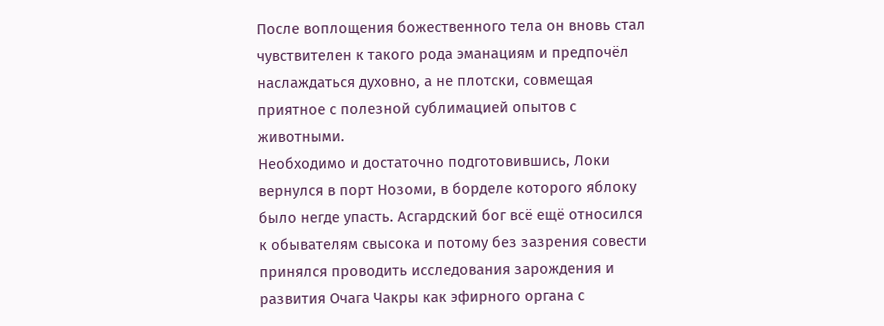После воплощения божественного тела он вновь стал чувствителен к такого рода эманациям и предпочёл наслаждаться духовно, а не плотски, совмещая приятное с полезной сублимацией опытов с животными.
Необходимо и достаточно подготовившись, Локи вернулся в порт Нозоми, в борделе которого яблоку было негде упасть. Асгардский бог всё ещё относился к обывателям свысока и потому без зазрения совести принялся проводить исследования зарождения и развития Очага Чакры как эфирного органа с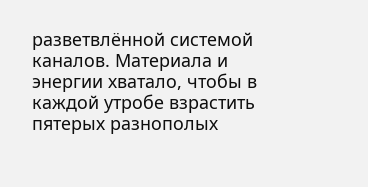разветвлённой системой каналов. Материала и энергии хватало, чтобы в каждой утробе взрастить пятерых разнополых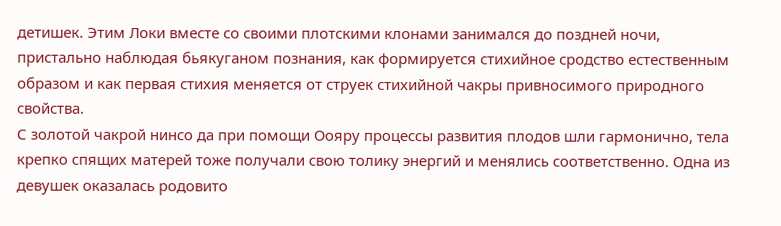детишек. Этим Локи вместе со своими плотскими клонами занимался до поздней ночи, пристально наблюдая бьякуганом познания, как формируется стихийное сродство естественным образом и как первая стихия меняется от струек стихийной чакры привносимого природного свойства.
С золотой чакрой нинсо да при помощи Оояру процессы развития плодов шли гармонично, тела крепко спящих матерей тоже получали свою толику энергий и менялись соответственно. Одна из девушек оказалась родовито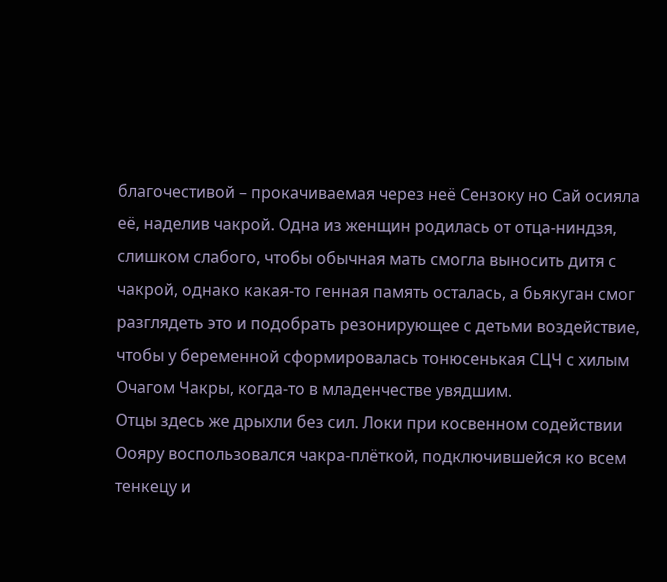благочестивой – прокачиваемая через неё Сензоку но Сай осияла её, наделив чакрой. Одна из женщин родилась от отца-ниндзя, слишком слабого, чтобы обычная мать смогла выносить дитя с чакрой, однако какая-то генная память осталась, а бьякуган смог разглядеть это и подобрать резонирующее с детьми воздействие, чтобы у беременной сформировалась тонюсенькая СЦЧ с хилым Очагом Чакры, когда-то в младенчестве увядшим.
Отцы здесь же дрыхли без сил. Локи при косвенном содействии Оояру воспользовался чакра-плёткой, подключившейся ко всем тенкецу и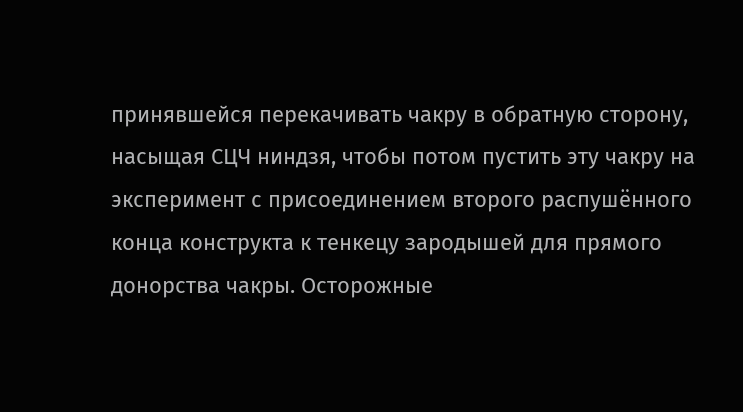принявшейся перекачивать чакру в обратную сторону, насыщая СЦЧ ниндзя, чтобы потом пустить эту чакру на эксперимент с присоединением второго распушённого конца конструкта к тенкецу зародышей для прямого донорства чакры. Осторожные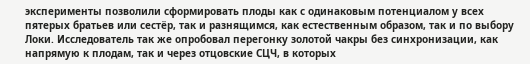эксперименты позволили сформировать плоды как с одинаковым потенциалом у всех пятерых братьев или сестёр, так и разнящимся, как естественным образом, так и по выбору Локи. Исследователь так же опробовал перегонку золотой чакры без синхронизации, как напрямую к плодам, так и через отцовские СЦЧ, в которых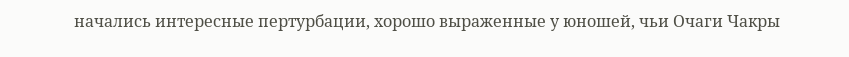начались интересные пертурбации, хорошо выраженные у юношей, чьи Очаги Чакры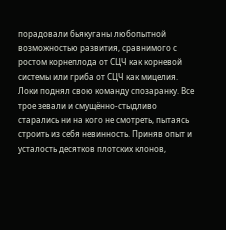порадовали бьякуганы любопытной возможностью развития, сравнимого с ростом корнеплода от СЦЧ как корневой системы или гриба от СЦЧ как мицелия.
Локи поднял свою команду спозаранку. Все трое зевали и смущённо-стыдливо старались ни на кого не смотреть, пытаясь строить из себя невинность. Приняв опыт и усталость десятков плотских клонов,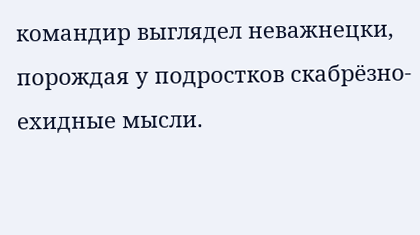командир выглядел неважнецки, порождая у подростков скабрёзно-ехидные мысли.